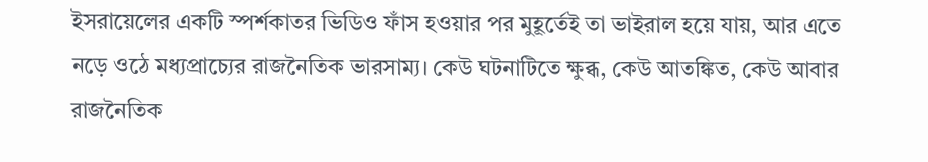ইসরায়েলের একটি স্পর্শকাতর ভিডিও ফাঁস হওয়ার পর মুহূর্তেই তা ভাইরাল হয়ে যায়, আর এতে নড়ে ওঠে মধ্যপ্রাচ্যের রাজনৈতিক ভারসাম্য। কেউ ঘটনাটিতে ক্ষুব্ধ, কেউ আতঙ্কিত, কেউ আবার রাজনৈতিক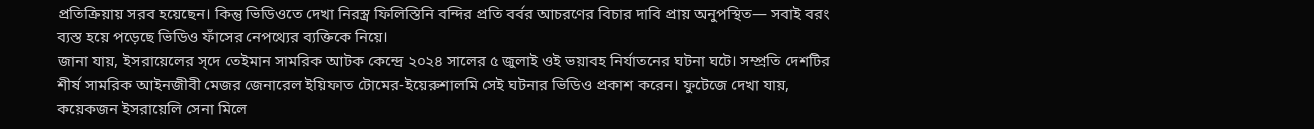প্রতিক্রিয়ায় সরব হয়েছেন। কিন্তু ভিডিওতে দেখা নিরস্ত্র ফিলিস্তিনি বন্দির প্রতি বর্বর আচরণের বিচার দাবি প্রায় অনুপস্থিত— সবাই বরং ব্যস্ত হয়ে পড়েছে ভিডিও ফাঁসের নেপথ্যের ব্যক্তিকে নিয়ে।
জানা যায়, ইসরায়েলের স্দে তেইমান সামরিক আটক কেন্দ্রে ২০২৪ সালের ৫ জুলাই ওই ভয়াবহ নির্যাতনের ঘটনা ঘটে। সম্প্রতি দেশটির শীর্ষ সামরিক আইনজীবী মেজর জেনারেল ইয়িফাত টোমের-ইয়েরুশালমি সেই ঘটনার ভিডিও প্রকাশ করেন। ফুটেজে দেখা যায়, কয়েকজন ইসরায়েলি সেনা মিলে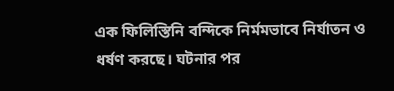এক ফিলিস্তিনি বন্দিকে নির্মমভাবে নির্যাতন ও ধর্ষণ করছে। ঘটনার পর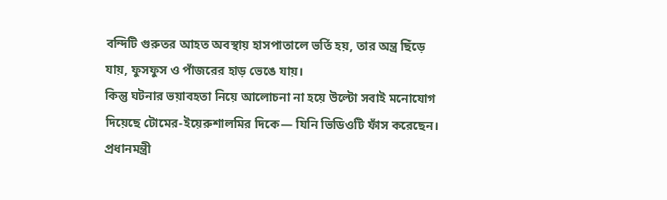বন্দিটি গুরুতর আহত অবস্থায় হাসপাতালে ভর্তি হয়, তার অন্ত্র ছিঁড়ে যায়, ফুসফুস ও পাঁজরের হাড় ভেঙে যায়।
কিন্তু ঘটনার ভয়াবহতা নিয়ে আলোচনা না হয়ে উল্টো সবাই মনোযোগ দিয়েছে টোমের-ইয়েরুশালমির দিকে— যিনি ভিডিওটি ফাঁস করেছেন। প্রধানমন্ত্রী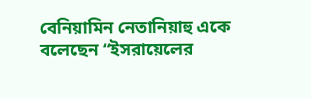বেনিয়ামিন নেতানিয়াহু একে বলেছেন “ইসরায়েলের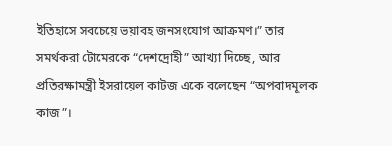ইতিহাসে সবচেয়ে ভয়াবহ জনসংযোগ আক্রমণ।” তার সমর্থকরা টোমেরকে “দেশদ্রোহী” আখ্যা দিচ্ছে, আর প্রতিরক্ষামন্ত্রী ইসরায়েল কাটজ একে বলেছেন “অপবাদমূলক কাজ”।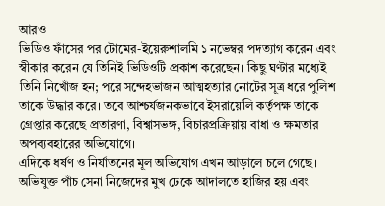আরও
ভিডিও ফাঁসের পর টোমের-ইয়েরুশালমি ১ নভেম্বর পদত্যাগ করেন এবং স্বীকার করেন যে তিনিই ভিডিওটি প্রকাশ করেছেন। কিছু ঘণ্টার মধ্যেই তিনি নিখোঁজ হন; পরে সন্দেহভাজন আত্মহত্যার নোটের সূত্র ধরে পুলিশ তাকে উদ্ধার করে। তবে আশ্চর্যজনকভাবে ইসরায়েলি কর্তৃপক্ষ তাকে গ্রেপ্তার করেছে প্রতারণা, বিশ্বাসভঙ্গ, বিচারপ্রক্রিয়ায় বাধা ও ক্ষমতার অপব্যবহারের অভিযোগে।
এদিকে ধর্ষণ ও নির্যাতনের মূল অভিযোগ এখন আড়ালে চলে গেছে। অভিযুক্ত পাঁচ সেনা নিজেদের মুখ ঢেকে আদালতে হাজির হয় এবং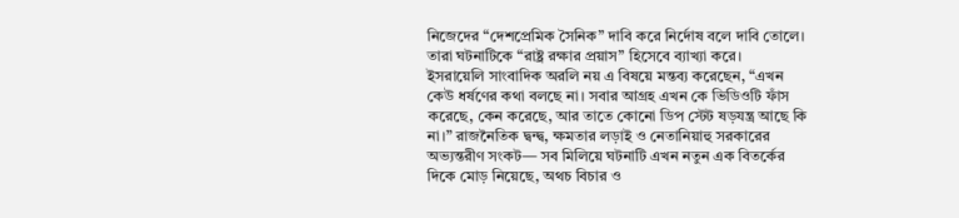নিজেদের “দেশপ্রেমিক সৈনিক” দাবি করে নির্দোষ বলে দাবি তোলে। তারা ঘটনাটিকে “রাষ্ট্র রক্ষার প্রয়াস” হিসেবে ব্যাখ্যা করে।
ইসরায়েলি সাংবাদিক অরলি নয় এ বিষয়ে মন্তব্য করেছেন, “এখন কেউ ধর্ষণের কথা বলছে না। সবার আগ্রহ এখন কে ভিডিওটি ফাঁস করেছে, কেন করেছে, আর তাতে কোনো ডিপ স্টেট ষড়যন্ত্র আছে কি না।” রাজনৈতিক দ্বন্দ্ব, ক্ষমতার লড়াই ও নেতানিয়াহু সরকারের অভ্যন্তরীণ সংকট— সব মিলিয়ে ঘটনাটি এখন নতুন এক বিতর্কের দিকে মোড় নিয়েছে, অথচ বিচার ও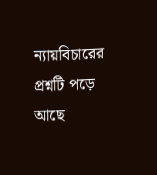ন্যায়বিচারের প্রশ্নটি পড়ে আছে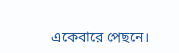একেবারে পেছনে।